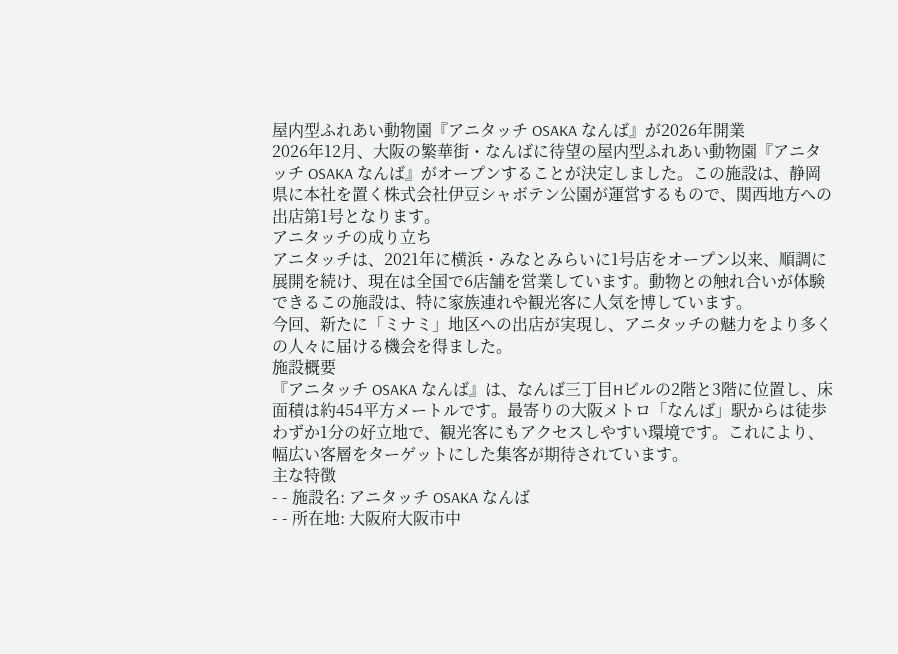屋内型ふれあい動物園『アニタッチ OSAKA なんば』が2026年開業
2026年12月、大阪の繁華街・なんばに待望の屋内型ふれあい動物園『アニタッチ OSAKA なんば』がオープンすることが決定しました。この施設は、静岡県に本社を置く株式会社伊豆シャボテン公園が運営するもので、関西地方への出店第1号となります。
アニタッチの成り立ち
アニタッチは、2021年に横浜・みなとみらいに1号店をオープン以来、順調に展開を続け、現在は全国で6店舗を営業しています。動物との触れ合いが体験できるこの施設は、特に家族連れや観光客に人気を博しています。
今回、新たに「ミナミ」地区への出店が実現し、アニタッチの魅力をより多くの人々に届ける機会を得ました。
施設概要
『アニタッチ OSAKA なんば』は、なんば三丁目Hビルの2階と3階に位置し、床面積は約454平方メートルです。最寄りの大阪メトロ「なんば」駅からは徒歩わずか1分の好立地で、観光客にもアクセスしやすい環境です。これにより、幅広い客層をターゲットにした集客が期待されています。
主な特徴
- - 施設名: アニタッチ OSAKA なんば
- - 所在地: 大阪府大阪市中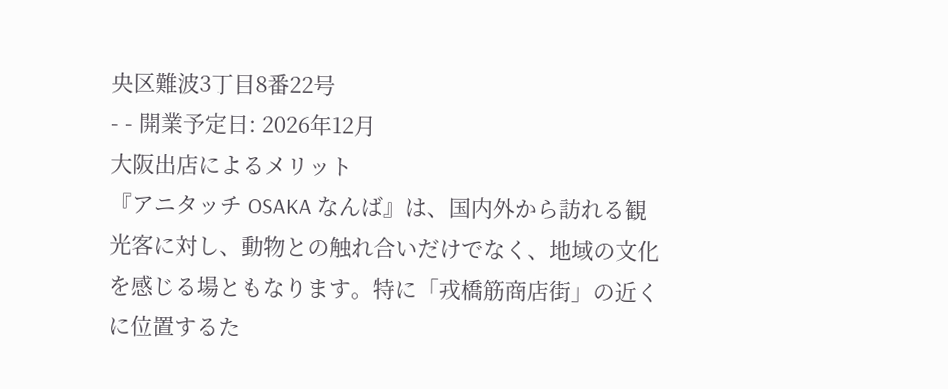央区難波3丁目8番22号
- - 開業予定日: 2026年12月
大阪出店によるメリット
『アニタッチ OSAKA なんば』は、国内外から訪れる観光客に対し、動物との触れ合いだけでなく、地域の文化を感じる場ともなります。特に「戎橋筋商店街」の近くに位置するた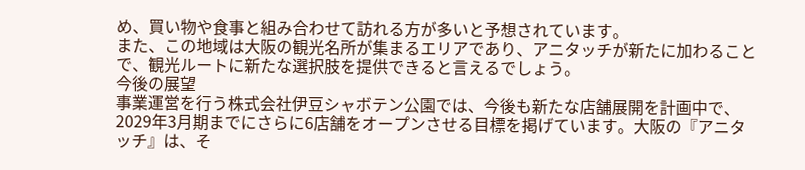め、買い物や食事と組み合わせて訪れる方が多いと予想されています。
また、この地域は大阪の観光名所が集まるエリアであり、アニタッチが新たに加わることで、観光ルートに新たな選択肢を提供できると言えるでしょう。
今後の展望
事業運営を行う株式会社伊豆シャボテン公園では、今後も新たな店舗展開を計画中で、2029年3月期までにさらに6店舗をオープンさせる目標を掲げています。大阪の『アニタッチ』は、そ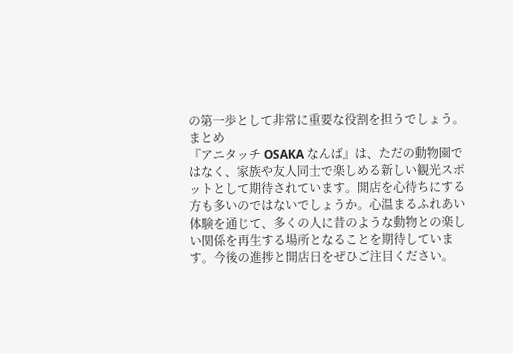の第一歩として非常に重要な役割を担うでしょう。
まとめ
『アニタッチ OSAKA なんば』は、ただの動物園ではなく、家族や友人同士で楽しめる新しい観光スポットとして期待されています。開店を心待ちにする方も多いのではないでしょうか。心温まるふれあい体験を通じて、多くの人に昔のような動物との楽しい関係を再生する場所となることを期待しています。今後の進捗と開店日をぜひご注目ください。